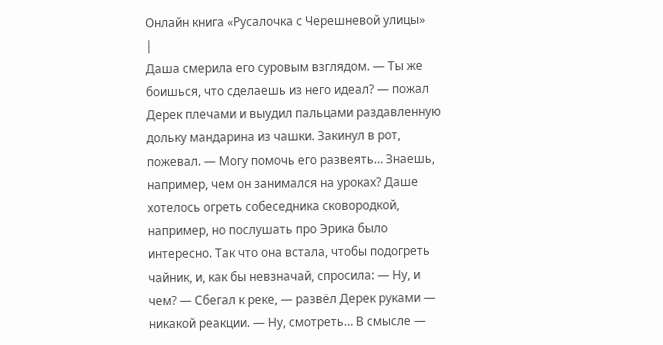Онлайн книга «Русалочка с Черешневой улицы»
|
Даша смерила его суровым взглядом. — Ты же боишься, что сделаешь из него идеал? — пожал Дерек плечами и выудил пальцами раздавленную дольку мандарина из чашки. Закинул в рот, пожевал. — Могу помочь его развеять… Знаешь, например, чем он занимался на уроках? Даше хотелось огреть собеседника сковородкой, например, но послушать про Эрика было интересно. Так что она встала, чтобы подогреть чайник, и, как бы невзначай, спросила: — Ну, и чем? — Сбегал к реке, — развёл Дерек руками — никакой реакции. — Ну, смотреть… В смысле —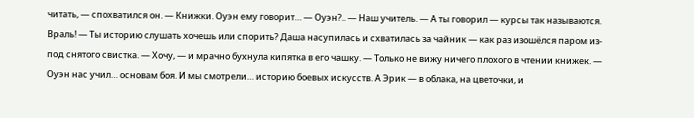читать, — спохватился он. — Книжки. Оуэн ему говорит… — Оуэн?.. — Наш учитель. — А ты говорил — курсы так называются. Враль! — Ты историю слушать хочешь или спорить? Даша насупилась и схватилась за чайник — как раз изошёлся паром из-под снятого свистка. — Хочу, — и мрачно бухнула кипятка в его чашку. — Только не вижу ничего плохого в чтении книжек. — Оуэн нас учил… основам боя. И мы смотрели… историю боевых искусств. А Эрик — в облака, на цветочки, и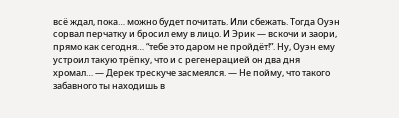всё ждал, пока… можно будет почитать. Или сбежать. Тогда Оуэн сорвал перчатку и бросил ему в лицо. И Эрик — вскочи и заори, прямо как сегодня… “тебе это даром не пройдёт!”. Ну, Оуэн ему устроил такую трёпку, что и с регенерацией он два дня хромал… — Дерек трескуче засмеялся. — Не пойму, что такого забавного ты находишь в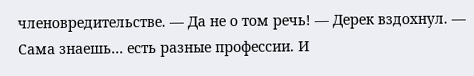членовредительстве. — Да не о том речь! — Дерек вздохнул. — Сама знаешь… есть разные профессии. И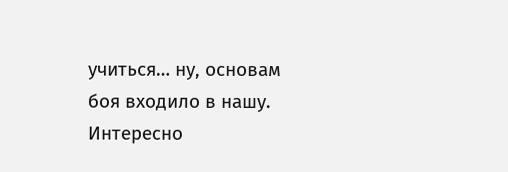учиться… ну, основам боя входило в нашу. Интересно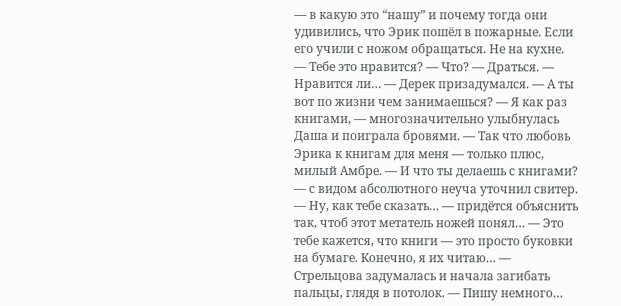— в какую это “нашу” и почему тогда они удивились, что Эрик пошёл в пожарные. Если его учили с ножом обращаться. Не на кухне. — Тебе это нравится? — Что? — Драться. — Нравится ли… — Дерек призадумался. — А ты вот по жизни чем занимаешься? — Я как раз книгами, — многозначительно улыбнулась Даша и поиграла бровями. — Так что любовь Эрика к книгам для меня — только плюс, милый Амбре. — И что ты делаешь с книгами? — с видом абсолютного неуча уточнил свитер. — Ну, как тебе сказать… — придётся объяснить так, чтоб этот метатель ножей понял… — Это тебе кажется, что книги — это просто буковки на бумаге. Конечно, я их читаю… — Стрельцова задумалась и начала загибать пальцы, глядя в потолок. — Пишу немного…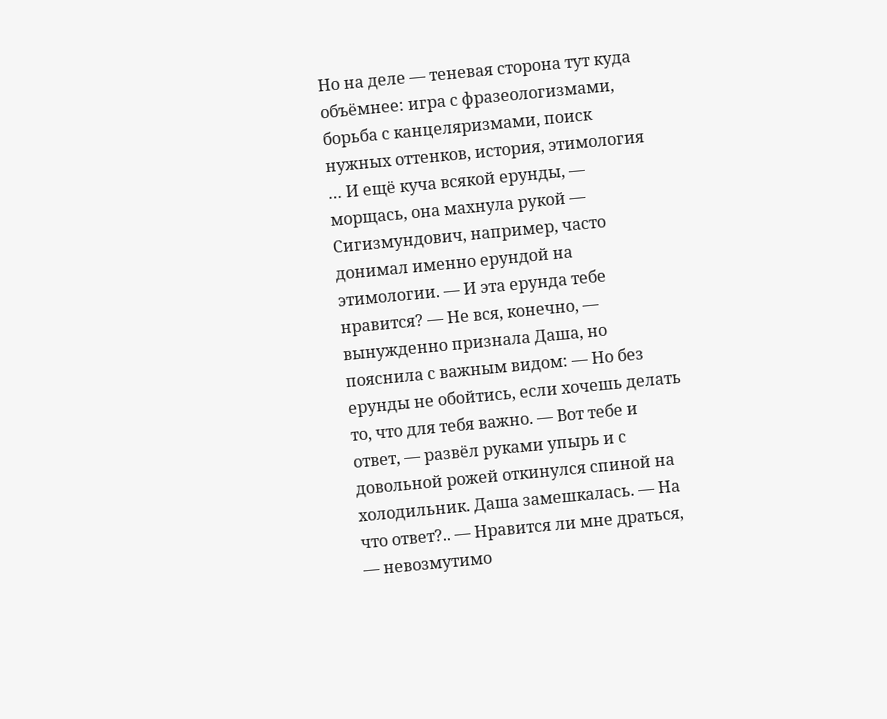Но на деле — теневая сторона тут куда объёмнее: игра с фразеологизмами, борьба с канцеляризмами, поиск нужных оттенков, история, этимология … И ещё куча всякой ерунды, — морщась, она махнула рукой — Сигизмундович, например, часто донимал именно ерундой на этимологии. — И эта ерунда тебе нравится? — Не вся, конечно, — вынужденно признала Даша, но пояснила с важным видом: — Но без ерунды не обойтись, если хочешь делать то, что для тебя важно. — Вот тебе и ответ, — развёл руками упырь и с довольной рожей откинулся спиной на холодильник. Даша замешкалась. — На что ответ?.. — Нравится ли мне драться, — невозмутимо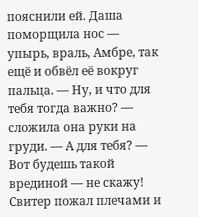пояснили ей. Даша поморщила нос — упырь, враль, Амбре, так ещё и обвёл её вокруг пальца. — Ну, и что для тебя тогда важно? — сложила она руки на груди. — А для тебя? — Вот будешь такой врединой — не скажу! Свитер пожал плечами и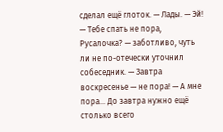сделал ещё глоток. — Лады. — Эй! — Тебе спать не пора, Русалочка? — заботливо, чуть ли не по-отечески уточнил собеседник. — Завтра воскресенье — не пора! — А мне пора… До завтра нужно ещё столько всего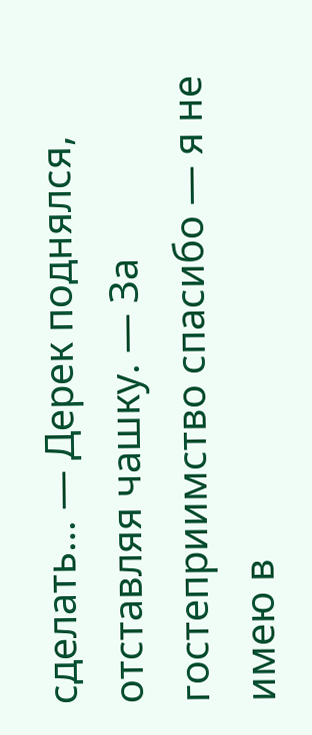сделать… — Дерек поднялся, отставляя чашку. — За гостеприимство спасибо — я не имею в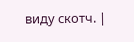виду скотч. |